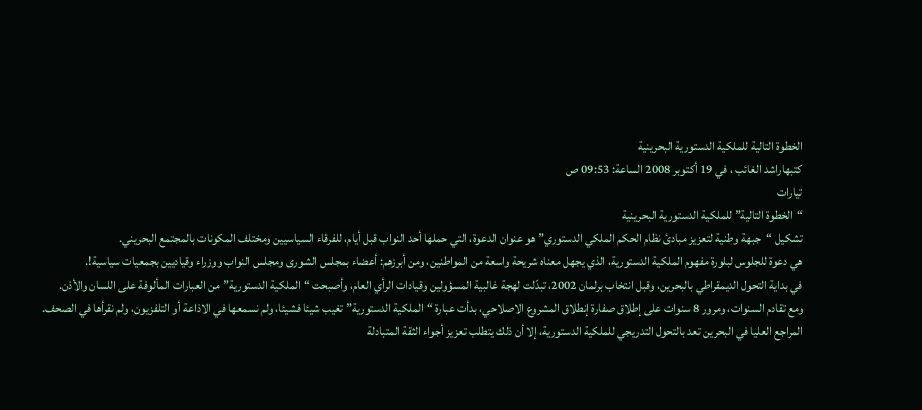الخطوة التالية للملكية الدستورية البحرينية
كتبهاراشد الغائب ، في 19 أكتوبر 2008 الساعة: 09:53 ص
تيارات
“الخطوة التالية” للملكية الدستورية البحرينية
تشكيل “جبهة وطنية لتعزيز مبادئ نظام الحكم الملكي الدستوري” هو عنوان الدعوة، التي حملها أحد النواب قبل أيام، للفرقاء السياسيين ومختلف المكونات بالمجتمع البحريني.
هي دعوة للجلوس لبلورة مفهوم الملكية الدستورية، الذي يجهل معناه شريحة واسعة من المواطنين، ومن أبرزهم: أعضاء بمجلس الشورى ومجلس النواب ووزراء وقياديين بجمعيات سياسية!.
في بداية التحول الديمقراطي بالبحرين، وقبل انتخاب برلمان 2002، تبدّلت لهجة غالبية المسؤولين وقيادات الرأي العام، وأصبحت “الملكية الدستورية” من العبارات المألوفة على اللسان والأذن.
ومع تقادم السنوات، ومرور 8 سنوات على إطلاق صفارة إنطلاق المشروع الاصلاحي، بدأت عبارة “الملكية الدستورية” تغيب شيئا فشيئا، ولم نسمعها في الاذاعة أو التلفزيون، ولم نقرأها في الصحف.
المراجع العليا في البحرين تعد بالتحول التدريجي للملكية الدستورية، إلا أن ذلك يتطلب تعزيز أجواء الثقة المتبادلة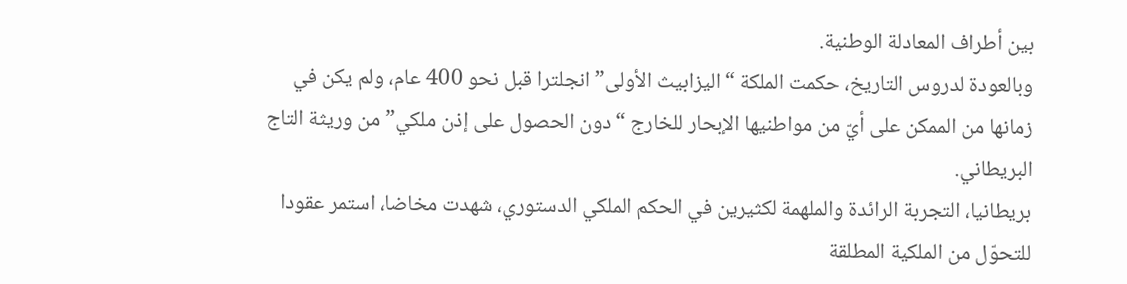بين أطراف المعادلة الوطنية.
وبالعودة لدروس التاريخ، حكمت الملكة “اليزابيث الأولى” انجلترا قبل نحو 400 عام، ولم يكن في زمانها من الممكن على أيّ من مواطنيها الإبحار للخارج “دون الحصول على إذن ملكي” من وريثة التاج البريطاني.
بريطانيا، التجربة الرائدة والملهمة لكثيرين في الحكم الملكي الدستوري، شهدت مخاضا، استمر عقودا للتحوّل من الملكية المطلقة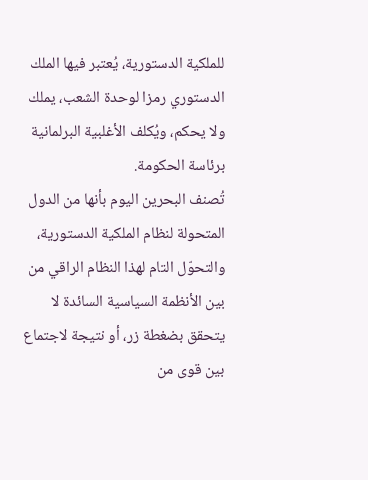للملكية الدستورية، يُعتبر فيها الملك الدستوري رمزا لوحدة الشعب، يملك ولا يحكم، ويُكلف الأغلبية البرلمانية برئاسة الحكومة.
تُصنف البحرين اليوم بأنها من الدول المتحولة لنظام الملكية الدستورية، والتحوّل التام لهذا النظام الراقي من بين الأنظمة السياسية السائدة لا يتحقق بضغطة زر، أو نتيجة لاجتماع بين قوى من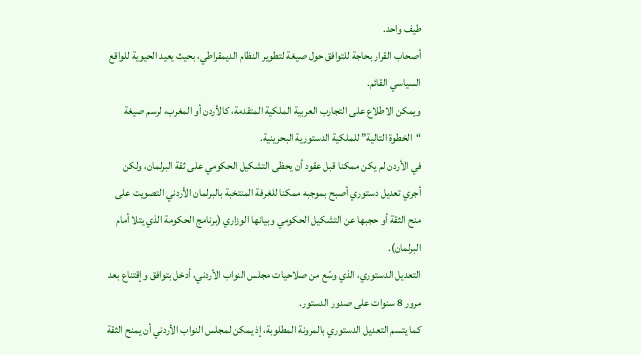طيف واحد.
أصحاب القرار بحاجة للتوافق حول صيغة لتطوير النظام الديمقراطي، بحيث يعيد الحيوية للواقع السياسي القائم.
ويمكن الاطلاع على التجارب العربية الملكية المتقدمة، كالأردن أو المغرب، لرسم صيغة “الخطوة التالية” للملكية الدستورية البحرينية.
في الأردن لم يكن ممكنا قبل عقود أن يحظى التشكيل الحكومي على ثقة البرلمان، ولكن أجري تعديل دستوري أصبح بموجبه ممكنا للغرفة المنتخبة بالبرلمان الأردني التصويت على منح الثقة أو حجبها عن التشكيل الحكومي وبيانها الوزاري (برنامج الحكومة الذي يتلا أمام البرلمان).
التعديل الدستوري، الذي وسّع من صلاحيات مجلس النواب الأردني، أدخل بتوافق وإقتناع بعد مرور 8 سنوات على صدور الدستور.
كما يتسم التعديل الدستوري بالمرونة المطلوبة، إذ يمكن لمجلس النواب الأردني أن يمنح الثقة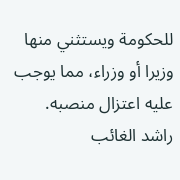للحكومة ويستثني منها وزيرا أو وزراء، مما يوجب عليه اعتزال منصبه.
راشد الغائب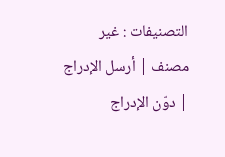التصنيفات : غير مصنف | أرسل الإدراج | دوّن الإدراج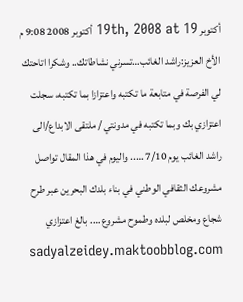أكتوبر 19th, 2008 at 19 أكتوبر 2008 9:08 م
الأخ العزيز:راشد الغائب…تسرني نشاطاتك.. وشكرا اتاحتك لي الفرصة في متابعة ما تكتبه واعتزازا بما تكتبه، سجلت اعتزازي بك وبما تكتبه في مدونتي / ملتقى الابداع/الى راشد الغائب يوم 7/10 ….. واليوم في هذا المقال تواصل مشروعك الثقافي الوطني في بناء بلدك البحرين عبر طرح شجاع ومخلص لبلده وطموح مشروع …. بالغ اعتزازي sadyalzeidey.maktoobblog.com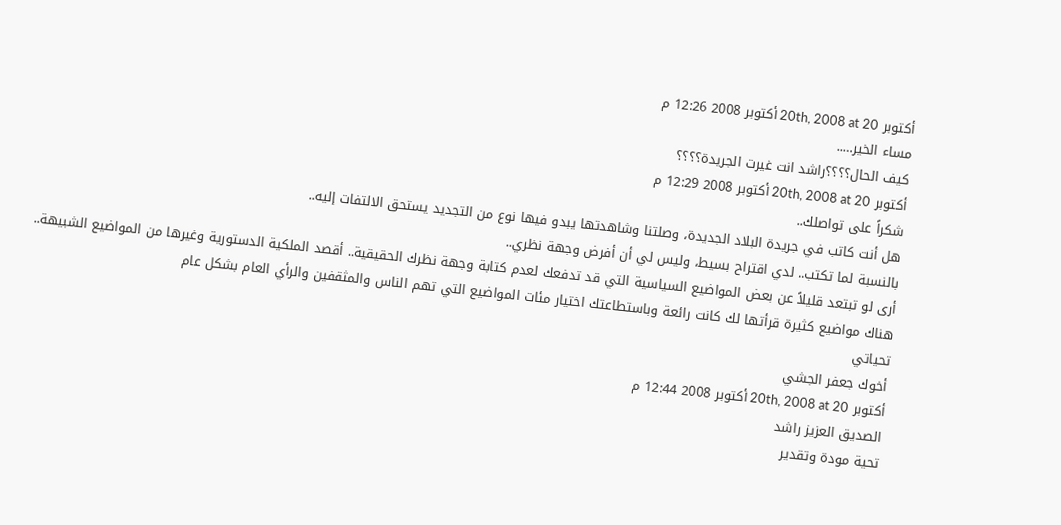أكتوبر 20th, 2008 at 20 أكتوبر 2008 12:26 م
مساء الخير…..
كيف الحال؟؟؟؟راشد انت غيرت الجريدة؟؟؟؟
أكتوبر 20th, 2008 at 20 أكتوبر 2008 12:29 م
شكراً على تواصلك..
هل أنت كاتب في جريدة البلاد الجديدة، وصلتنا وشاهدتها يبدو فيها نوع من التجديد يستحق الالتفات إليه..
بالنسبة لما تكتب.. لدي اقتراح بسيط، وليس لي أن أفرض وجهة نظري..
أرى لو تبتعد قليلاً عن بعض المواضيع السياسية التي قد تدفعك لعدم كتابة وجهة نظرك الحقيقية.. أقصد الملكية الدستورية وغيرها من المواضيع الشبيهة..
هناك مواضيع كثيرة قرأتها لك كانت رائعة وباستطاعتك اختيار مئات المواضيع التي تهم الناس والمثقفين والرأي العام بشكل عام
تحياتي
أخوك جعفر الجشي
أكتوبر 20th, 2008 at 20 أكتوبر 2008 12:44 م
الصديق العزيز راشد
تحية مودة وتقدير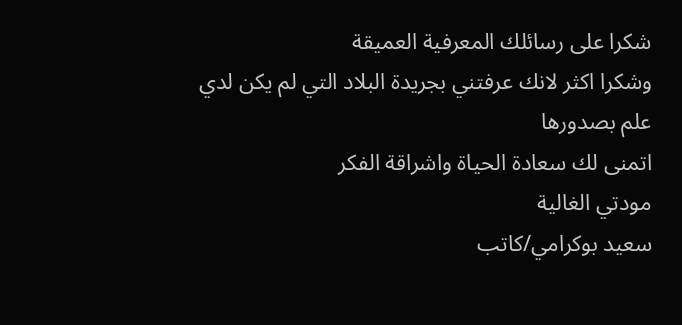شكرا على رسائلك المعرفية العميقة
وشكرا اكثر لانك عرفتني بجريدة البلاد التي لم يكن لدي علم بصدورها
اتمنى لك سعادة الحياة واشراقة الفكر
مودتي الغالية
سعيد بوكرامي/كاتب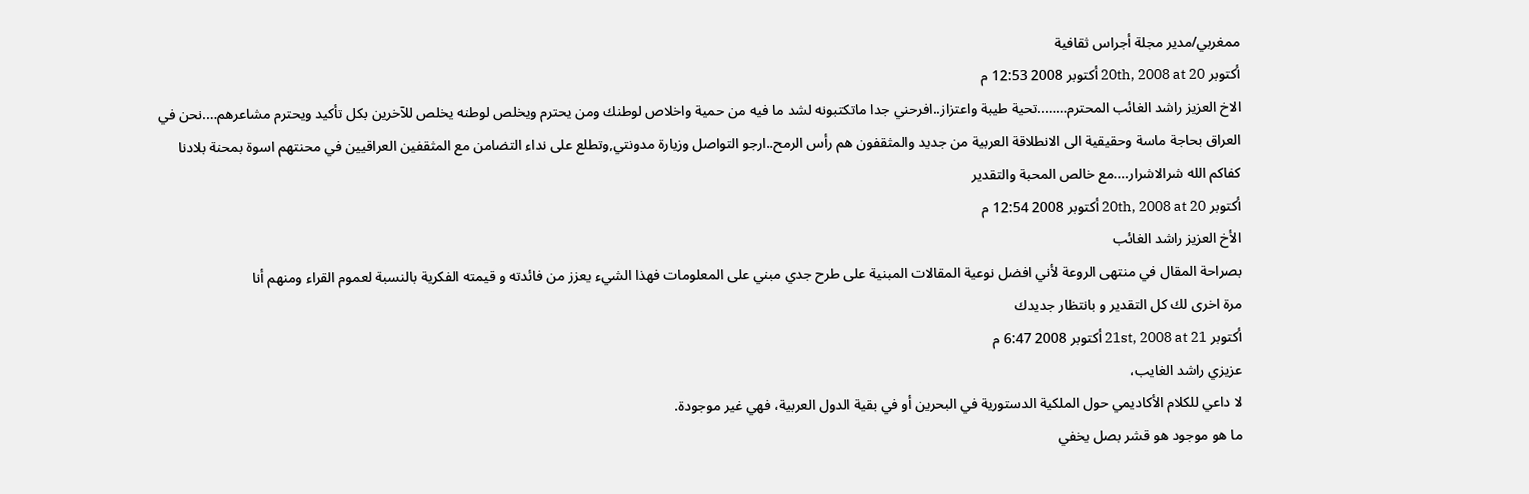ممغربي/مدير مجلة أجراس ثقافية
أكتوبر 20th, 2008 at 20 أكتوبر 2008 12:53 م
الاخ العزيز راشد الغائب المحترم……..تحية طيبة واعتزاز..افرحني جدا ماتكتبونه لشد ما فيه من حمية واخلاص لوطنك ومن يحترم ويخلص لوطنه يخلص للآخرين بكل تأكيد ويحترم مشاعرهم….نحن في العراق بحاجة ماسة وحقيقية الى الانطلاقة العربية من جديد والمثقفون هم رأس الرمح..ارجو التواصل وزيارة مدونتي,وتطلع على نداء التضامن مع المثقفين العراقيين في محنتهم اسوة بمحنة بلادنا كفاكم الله شرالاشرار….مع خالص المحبة والتقدير
أكتوبر 20th, 2008 at 20 أكتوبر 2008 12:54 م
الأخ العزيز راشد الغائب
بصراحة المقال في منتهى الروعة لأني افضل نوعية المقالات المبنية على طرح جدي مبني على المعلومات فهذا الشيء يعزز من فائدته و قيمته الفكرية بالنسبة لعموم القراء ومنهم أنا
مرة اخرى لك كل التقدير و بانتظار جديدك
أكتوبر 21st, 2008 at 21 أكتوبر 2008 6:47 م
عزيزي راشد الغايب،
لا داعي للكلام الأكاديمي حول الملكية الدستورية في البحرين أو في بقية الدول العربية، فهي غير موجودة.
ما هو موجود هو قشر بصل يخفي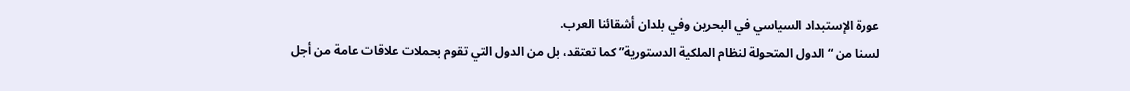عورة الإستبداد السياسي في البحرين وفي بلدان أشقائنا العرب.
لسنا من “الدول المتحولة لنظام الملكية الدستورية” كما تعتقد، بل من الدول التي تقوم بحملات علاقات عامة من أجل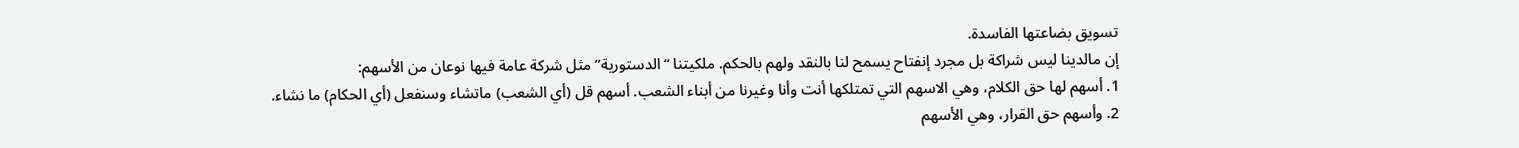تسويق بضاعتها الفاسدة.
إن مالدينا ليس شراكة بل مجرد إنفتاح يسمح لنا بالنقد ولهم بالحكم. ملكيتنا “الدستورية” مثل شركة عامة فيها نوعان من الأسهم:
1. أسهم لها حق الكلام، وهي الاسهم التي تمتلكها أنت وأنا وغيرنا من أبناء الشعب. أسهم قل (أي الشعب) ماتشاء وسنفعل (أي الحكام) ما نشاء.
2. وأسهم حق القرار، وهي الأسهم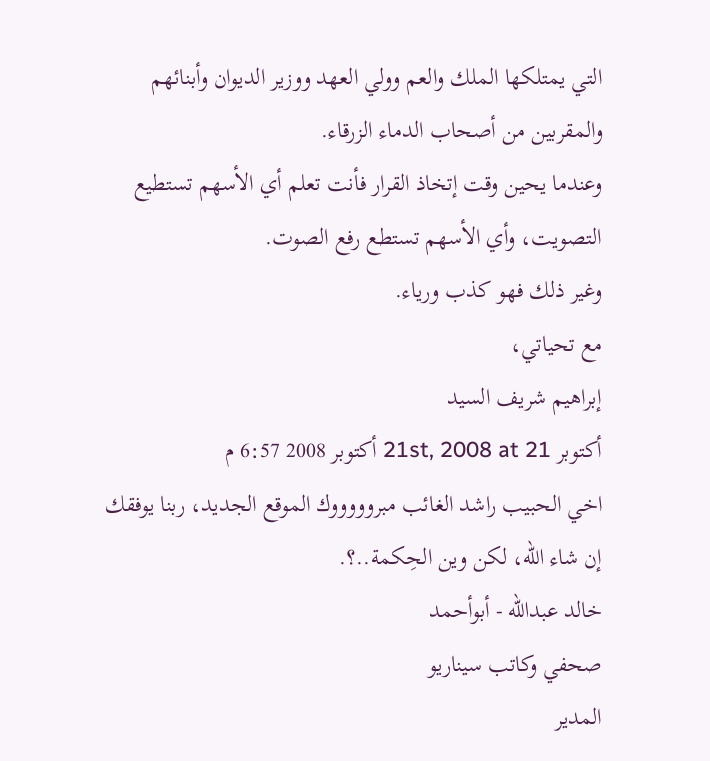التي يمتلكها الملك والعم وولي العهد ووزير الديوان وأبنائهم والمقربين من أصحاب الدماء الزرقاء.
وعندما يحين وقت إتخاذ القرار فأنت تعلم أي الأسهم تستطيع التصويت، وأي الأسهم تستطع رفع الصوت.
وغير ذلك فهو كذب ورياء.
مع تحياتي،
إبراهيم شريف السيد
أكتوبر 21st, 2008 at 21 أكتوبر 2008 6:57 م
اخي الحبيب راشد الغائب مبروووووك الموقع الجديد، ربنا يوفقك إن شاء الله، لكن وين الحِكمة..؟.
خالد عبدالله - أبوأحمد
صحفي وكاتب سيناريو
المدير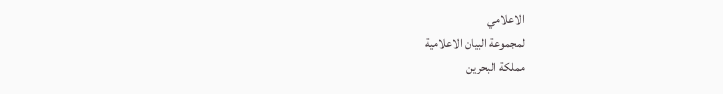الاعلامي
لمجموعة البيان الاعلامية
مملكة البحرين